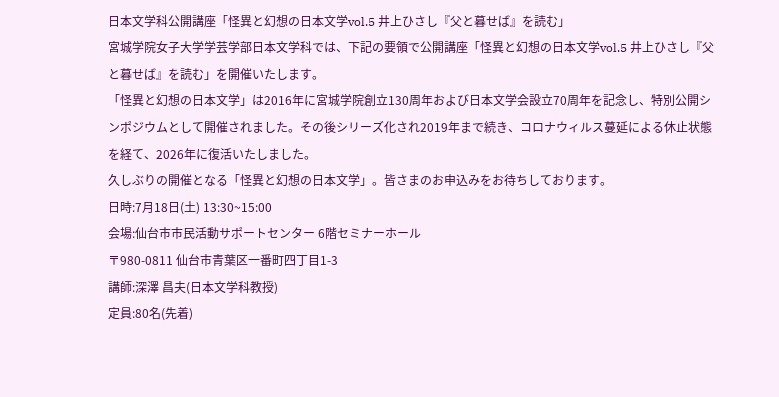日本文学科公開講座「怪異と幻想の日本文学vol.5 井上ひさし『父と暮せば』を読む」
宮城学院女子大学学芸学部日本文学科では、下記の要領で公開講座「怪異と幻想の日本文学vol.5 井上ひさし『父と暮せば』を読む」を開催いたします。
「怪異と幻想の日本文学」は2016年に宮城学院創立130周年および日本文学会設立70周年を記念し、特別公開シンポジウムとして開催されました。その後シリーズ化され2019年まで続き、コロナウィルス蔓延による休止状態を経て、2026年に復活いたしました。
久しぶりの開催となる「怪異と幻想の日本文学」。皆さまのお申込みをお待ちしております。
日時:7月18日(土) 13:30~15:00
会場:仙台市市民活動サポートセンター 6階セミナーホール
〒980-0811 仙台市青葉区一番町四丁目1-3
講師:深澤 昌夫(日本文学科教授)
定員:80名(先着)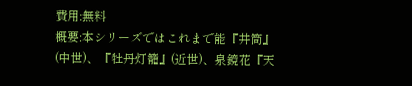費用:無料
概要:本シリーズではこれまで能『井筒』(中世)、『牡丹灯籠』(近世)、泉鏡花『天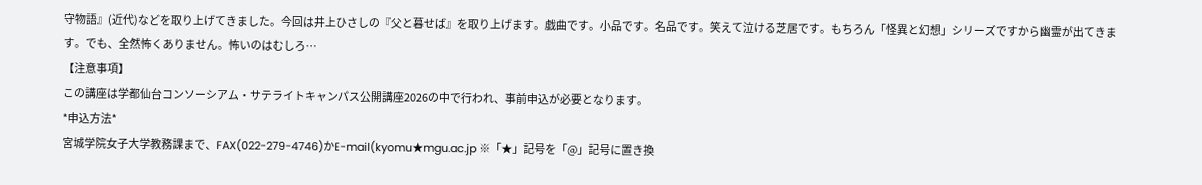守物語』(近代)などを取り上げてきました。今回は井上ひさしの『父と暮せば』を取り上げます。戯曲です。小品です。名品です。笑えて泣ける芝居です。もちろん「怪異と幻想」シリーズですから幽霊が出てきます。でも、全然怖くありません。怖いのはむしろ…
【注意事項】
この講座は学都仙台コンソーシアム・サテライトキャンパス公開講座2026の中で行われ、事前申込が必要となります。
*申込方法*
宮城学院女子大学教務課まで、FAX(022-279-4746)かE-mail(kyomu★mgu.ac.jp ※「★」記号を「@」記号に置き換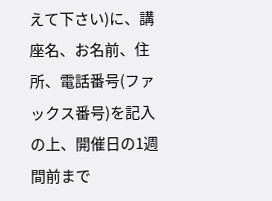えて下さい)に、講座名、お名前、住所、電話番号(ファックス番号)を記入の上、開催日の1週間前まで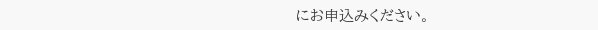にお申込みください。